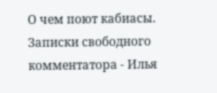О чем поют кабиасы. Записки свободного комментатора - Илья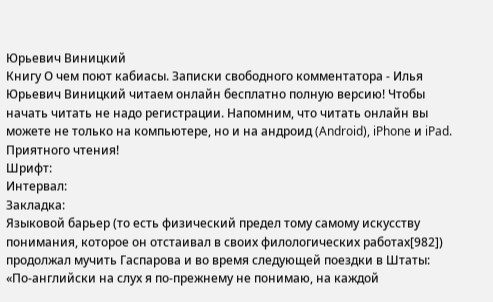Юрьевич Виницкий
Книгу О чем поют кабиасы. Записки свободного комментатора - Илья Юрьевич Виницкий читаем онлайн бесплатно полную версию! Чтобы начать читать не надо регистрации. Напомним, что читать онлайн вы можете не только на компьютере, но и на андроид (Android), iPhone и iPad. Приятного чтения!
Шрифт:
Интервал:
Закладка:
Языковой барьер (то есть физический предел тому самому искусству понимания, которое он отстаивал в своих филологических работах[982]) продолжал мучить Гаспарова и во время следующей поездки в Штаты: «По-английски на слух я по-прежнему не понимаю, на каждой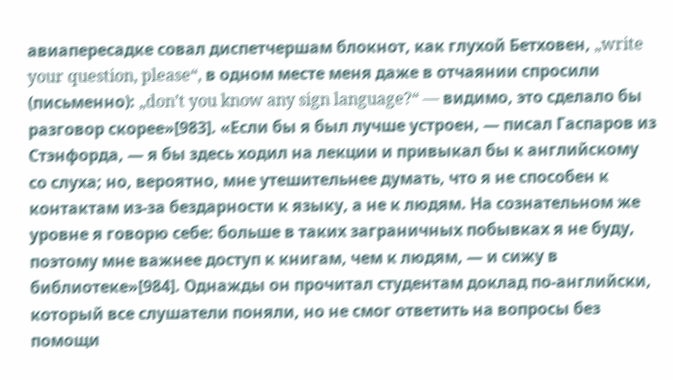авиапересадке совал диспетчершам блокнот, как глухой Бетховен, „write your question, please“, в одном месте меня даже в отчаянии спросили (письменно): „don’t you know any sign language?“ — видимо, это сделало бы разговор скорее»[983]. «Если бы я был лучше устроен, — писал Гаспаров из Стэнфорда, — я бы здесь ходил на лекции и привыкал бы к английскому со слуха; но, вероятно, мне утешительнее думать, что я не способен к контактам из-за бездарности к языку, а не к людям. На сознательном же уровне я говорю себе: больше в таких заграничных побывках я не буду, поэтому мне важнее доступ к книгам, чем к людям, — и сижу в библиотеке»[984]. Однажды он прочитал студентам доклад по-английски, который все слушатели поняли, но не смог ответить на вопросы без помощи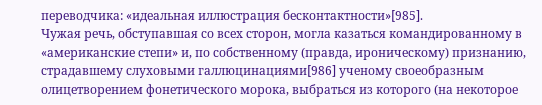переводчика: «идеальная иллюстрация бесконтактности»[985].
Чужая речь, обступавшая со всех сторон, могла казаться командированному в «американские степи» и, по собственному (правда, ироническому) признанию, страдавшему слуховыми галлюцинациями[986] ученому своеобразным олицетворением фонетического морока, выбраться из которого (на некоторое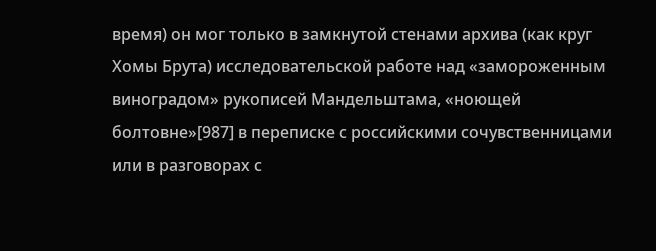время) он мог только в замкнутой стенами архива (как круг Хомы Брута) исследовательской работе над «замороженным виноградом» рукописей Мандельштама, «ноющей болтовне»[987] в переписке с российскими сочувственницами или в разговорах с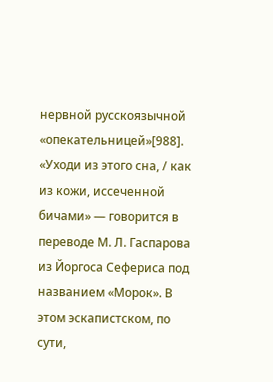нервной русскоязычной «опекательницей»[988]. «Уходи из этого сна, / как из кожи, иссеченной бичами» — говорится в переводе М. Л. Гаспарова из Йоргоса Сефериса под названием «Морок». В этом эскапистском, по сути,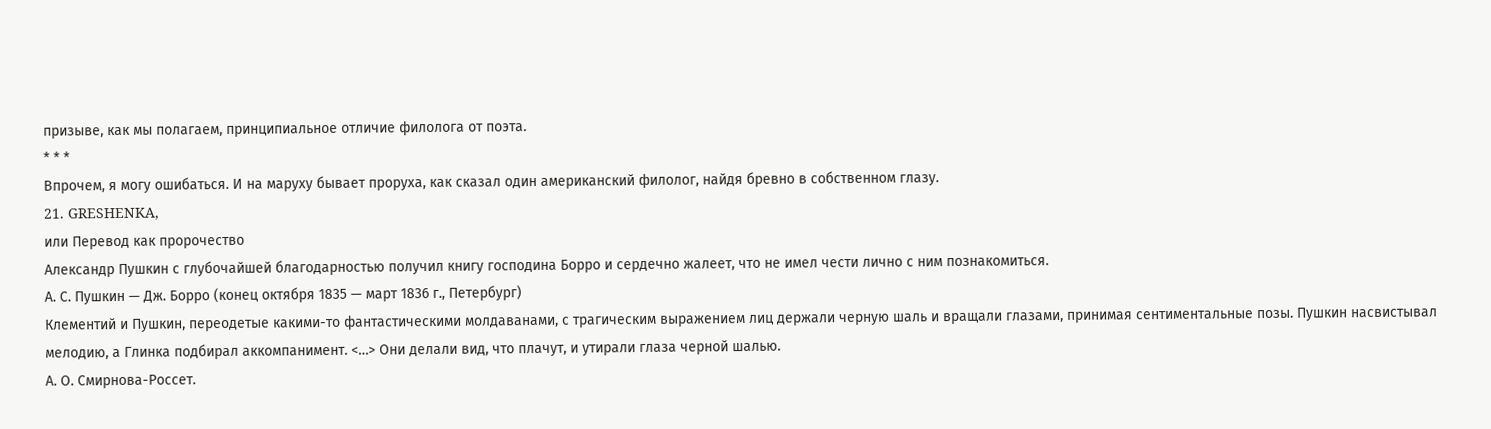призыве, как мы полагаем, принципиальное отличие филолога от поэта.
* * *
Впрочем, я могу ошибаться. И на маруху бывает проруха, как сказал один американский филолог, найдя бревно в собственном глазу.
21. GRESHENKA,
или Перевод как пророчество
Александр Пушкин с глубочайшей благодарностью получил книгу господина Борро и сердечно жалеет, что не имел чести лично с ним познакомиться.
А. С. Пушкин — Дж. Борро (конец октября 1835 — март 1836 г., Петербург)
Клементий и Пушкин, переодетые какими-то фантастическими молдаванами, с трагическим выражением лиц держали черную шаль и вращали глазами, принимая сентиментальные позы. Пушкин насвистывал мелодию, а Глинка подбирал аккомпанимент. <…> Они делали вид, что плачут, и утирали глаза черной шалью.
А. О. Смирнова-Россет.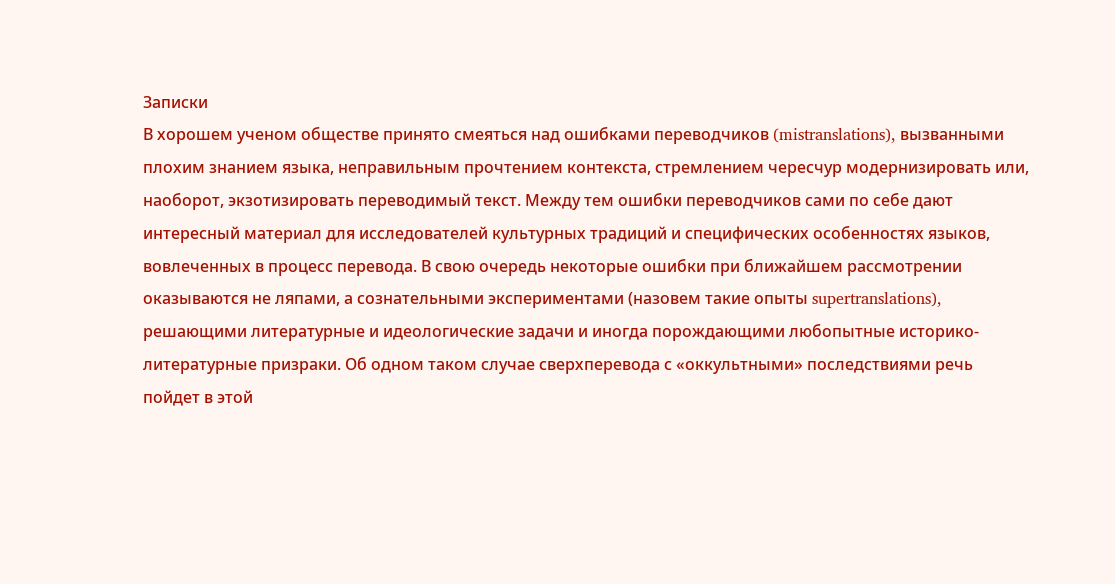Записки
В хорошем ученом обществе принято смеяться над ошибками переводчиков (mistranslations), вызванными плохим знанием языка, неправильным прочтением контекста, стремлением чересчур модернизировать или, наоборот, экзотизировать переводимый текст. Между тем ошибки переводчиков сами по себе дают интересный материал для исследователей культурных традиций и специфических особенностях языков, вовлеченных в процесс перевода. В свою очередь некоторые ошибки при ближайшем рассмотрении оказываются не ляпами, а сознательными экспериментами (назовем такие опыты supertranslations), решающими литературные и идеологические задачи и иногда порождающими любопытные историко-литературные призраки. Об одном таком случае сверхперевода с «оккультными» последствиями речь пойдет в этой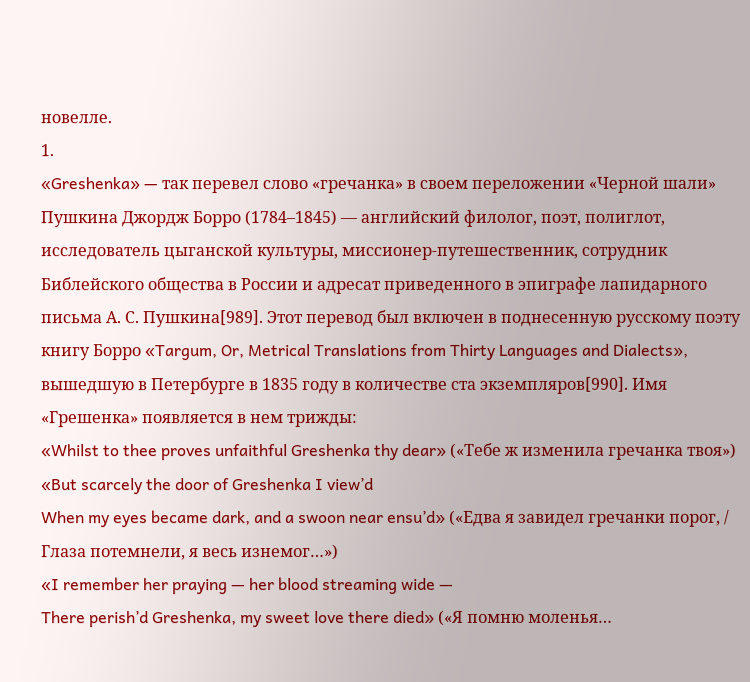новелле.
1.
«Greshenka» — так перевел слово «гречанка» в своем переложении «Черной шали» Пушкина Джордж Борро (1784–1845) — английский филолог, поэт, полиглот, исследователь цыганской культуры, миссионер-путешественник, сотрудник Библейского общества в России и адресат приведенного в эпиграфе лапидарного письма А. С. Пушкина[989]. Этот перевод был включен в поднесенную русскому поэту книгу Борро «Targum, Or, Metrical Translations from Thirty Languages and Dialects», вышедшую в Петербурге в 1835 году в количестве ста экземпляров[990]. Имя «Грешенка» появляется в нем трижды:
«Whilst to thee proves unfaithful Greshenka thy dear» («Тебе ж изменила гречанка твоя»)
«But scarcely the door of Greshenka I view’d
When my eyes became dark, and a swoon near ensu’d» («Едва я завидел гречанки порог, / Глаза потемнели, я весь изнемог…»)
«I remember her praying — her blood streaming wide —
There perish’d Greshenka, my sweet love there died» («Я помню моленья…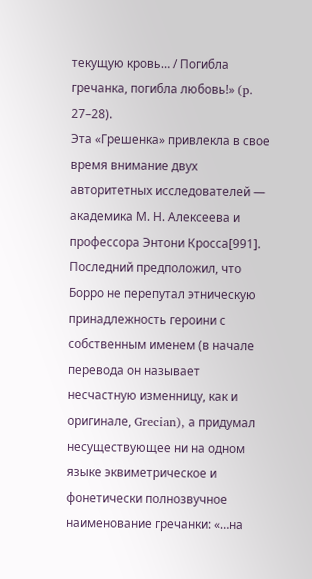текущую кровь… / Погибла гречанка, погибла любовь!» (p. 27–28).
Эта «Грешенка» привлекла в свое время внимание двух авторитетных исследователей — академика М. Н. Алексеева и профессора Энтони Кросса[991]. Последний предположил, что Борро не перепутал этническую принадлежность героини с собственным именем (в начале перевода он называет несчастную изменницу, как и оригинале, Grecian), а придумал несуществующее ни на одном языке эквиметрическое и фонетически полнозвучное наименование гречанки: «…на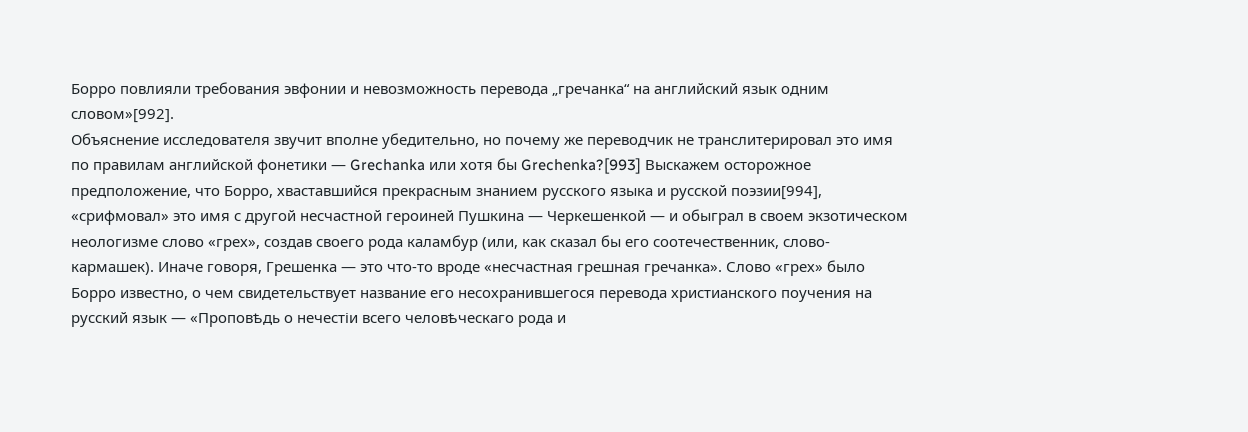Борро повлияли требования эвфонии и невозможность перевода „гречанка“ на английский язык одним словом»[992].
Объяснение исследователя звучит вполне убедительно, но почему же переводчик не транслитерировал это имя по правилам английской фонетики — Grechanka или хотя бы Grechenka?[993] Выскажем осторожное предположение, что Борро, хваставшийся прекрасным знанием русского языка и русской поэзии[994], «срифмовал» это имя с другой несчастной героиней Пушкина — Черкешенкой — и обыграл в своем экзотическом неологизме слово «грех», создав своего рода каламбур (или, как сказал бы его соотечественник, слово-кармашек). Иначе говоря, Грешенка — это что-то вроде «несчастная грешная гречанка». Слово «грех» было Борро известно, о чем свидетельствует название его несохранившегося перевода христианского поучения на русский язык — «Проповѣдь о нечестіи всего человѣческаго рода и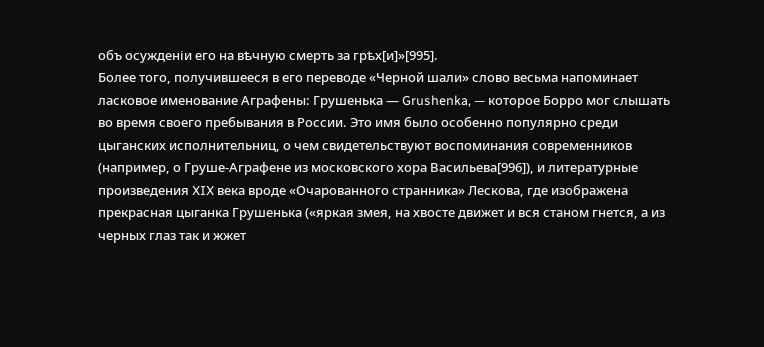объ осужденіи его на вѣчную смерть за грѣх[и]»[995].
Более того, получившееся в его переводе «Черной шали» слово весьма напоминает ласковое именование Аграфены: Грушенька — Grushenka, — которое Борро мог слышать во время своего пребывания в России. Это имя было особенно популярно среди цыганских исполнительниц, о чем свидетельствуют воспоминания современников (например, о Груше-Аграфене из московского хора Васильева[996]), и литературные произведения XIX века вроде «Очарованного странника» Лескова, где изображена прекрасная цыганка Грушенька («яркая змея, на хвосте движет и вся станом гнется, а из черных глаз так и жжет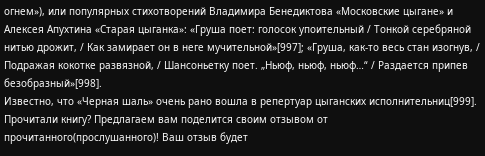огнем»), или популярных стихотворений Владимира Бенедиктова «Московские цыгане» и Алексея Апухтина «Старая цыганка»: «Груша поет: голосок упоительный / Тонкой серебряной нитью дрожит, / Как замирает он в неге мучительной»[997]; «Груша, как-то весь стан изогнув, / Подражая кокотке развязной, / Шансоньетку поет. „Ньюф, ньюф, ньюф…“ / Раздается припев безобразный»[998].
Известно, что «Черная шаль» очень рано вошла в репертуар цыганских исполнительниц[999].
Прочитали книгу? Предлагаем вам поделится своим отзывом от прочитанного(прослушанного)! Ваш отзыв будет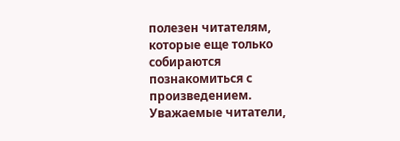полезен читателям, которые еще только собираются познакомиться с произведением.
Уважаемые читатели,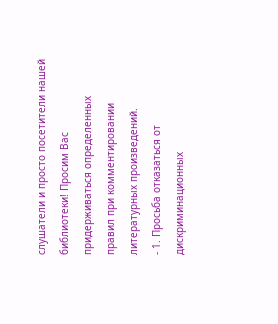слушатели и просто посетители нашей библиотеки! Просим Вас придерживаться определенных правил при комментировании литературных произведений.
- 1. Просьба отказаться от дискриминационных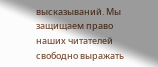высказываний. Мы защищаем право наших читателей свободно выражать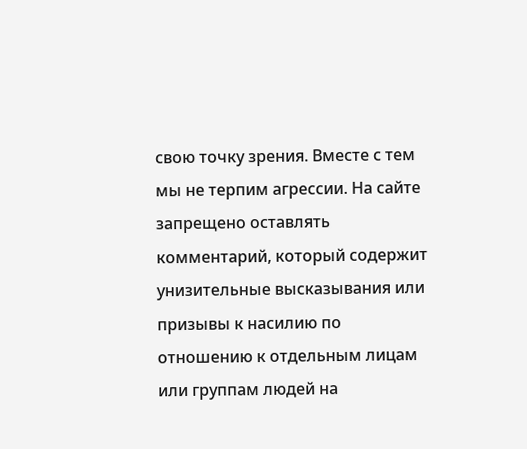свою точку зрения. Вместе с тем мы не терпим агрессии. На сайте запрещено оставлять комментарий, который содержит унизительные высказывания или призывы к насилию по отношению к отдельным лицам или группам людей на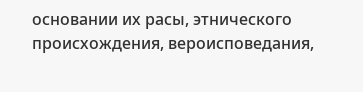основании их расы, этнического происхождения, вероисповедания,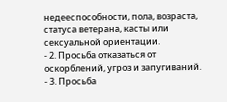недееспособности, пола, возраста, статуса ветерана, касты или сексуальной ориентации.
- 2. Просьба отказаться от оскорблений, угроз и запугиваний.
- 3. Просьба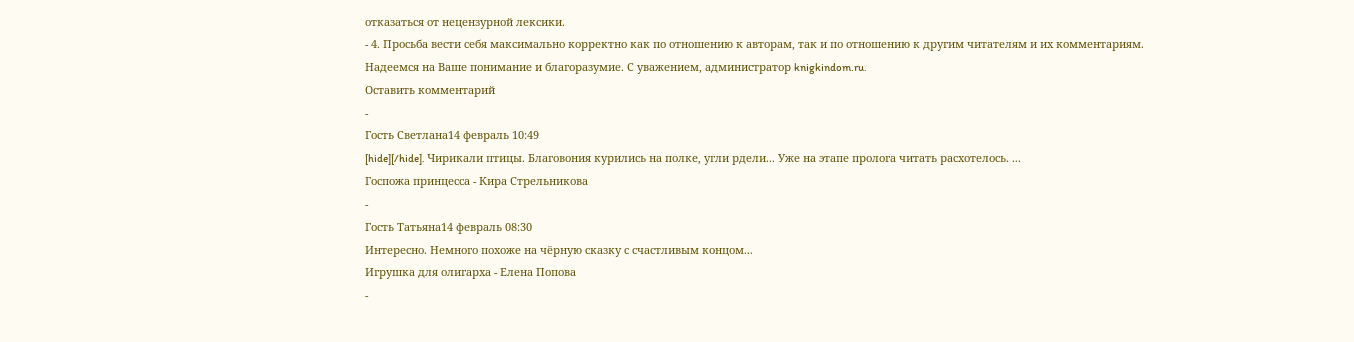отказаться от нецензурной лексики.
- 4. Просьба вести себя максимально корректно как по отношению к авторам, так и по отношению к другим читателям и их комментариям.
Надеемся на Ваше понимание и благоразумие. С уважением, администратор knigkindom.ru.
Оставить комментарий
-
Гость Светлана14 февраль 10:49
[hide][/hide]. Чирикали птицы. Благовония курились на полке, угли рдели... Уже на этапе пролога читать расхотелось. ...
Госпожа принцесса - Кира Стрельникова
-
Гость Татьяна14 февраль 08:30
Интересно. Немного похоже на чёрную сказку с счастливым концом...
Игрушка для олигарха - Елена Попова
-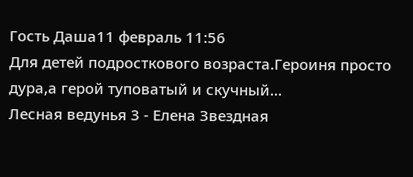Гость Даша11 февраль 11:56
Для детей подросткового возраста.Героиня просто дура,а герой туповатый и скучный...
Лесная ведунья 3 - Елена Звездная